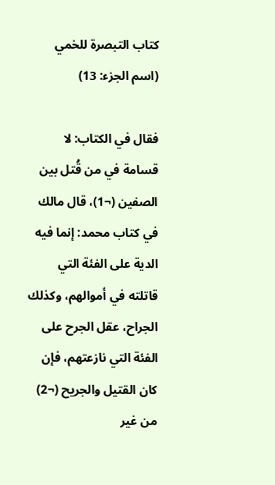كتاب التبصرة للخمي (اسم الجزء: 13)

فقال في الكتاب: لا قسامة في من قُتل بين الصفين (¬1)، قال مالك في كتاب محمد: إنما فيه الدية على الفئة التي قاتلته في أموالهم، وكذلك الجراح، عقل الجرح على الفئة التي نازعتهم، فإن كان القتيل والجريح (¬2) من غير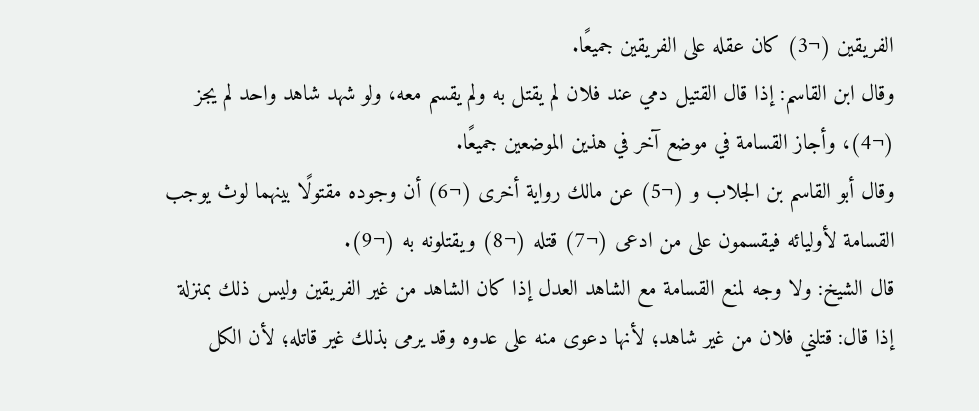الفريقين (¬3) كان عقله على الفريقين جميعًا.
وقال ابن القاسم: إذا قال القتيل دمي عند فلان لم يقتل به ولم يقسم معه، ولو شهد شاهد واحد لم يجز (¬4)، وأجاز القسامة في موضع آخر في هذين الموضعين جميعًا.
وقال أبو القاسم بن الجلاب و (¬5) عن مالك رواية أخرى (¬6) أن وجوده مقتولًا بينهما لوث يوجب القسامة لأوليائه فيقسمون على من ادعى (¬7) قتله (¬8) ويقتلونه به (¬9).
قال الشيخ: ولا وجه لمنع القسامة مع الشاهد العدل إذا كان الشاهد من غير الفريقين وليس ذلك بمنزلة إذا قال: قتلني فلان من غير شاهد؛ لأنها دعوى منه على عدوه وقد يرمى بذلك غير قاتله؛ لأن الكل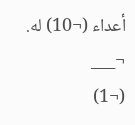أعداء (¬10) له.
¬___
(¬1)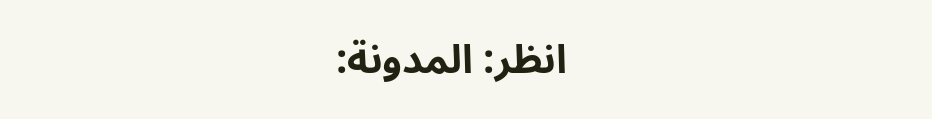انظر: المدونة: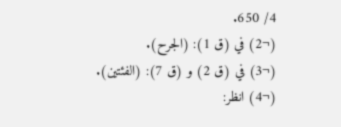4/ 650.
(¬2) في (ق 1): (الجرح).
(¬3) في (ق 2) و (ق 7): (الفئتين).
(¬4) انظر: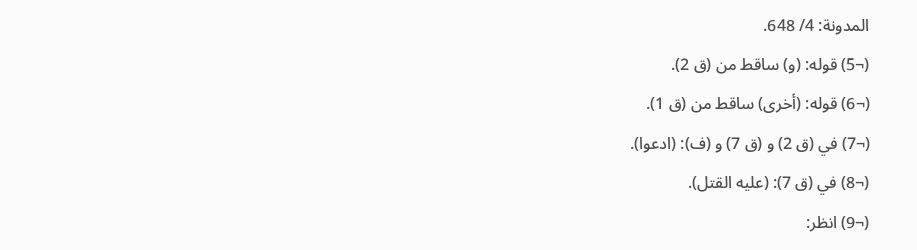المدونة: 4/ 648.
(¬5) قوله: (و) ساقط من (ق 2).
(¬6) قوله: (أخرى) ساقط من (ق 1).
(¬7) في (ق 2) و (ق 7) و (ف): (ادعوا).
(¬8) في (ق 7): (عليه القتل).
(¬9) انظر: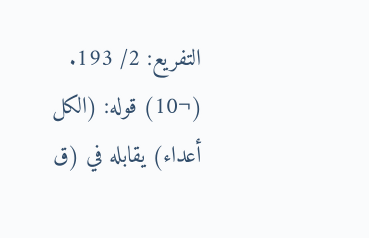التفريع: 2/ 193.
(¬10) قوله: (الكل أعداء) يقابله في (ق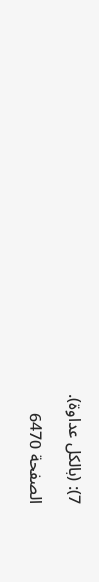7): (بالكل عداوة).

الصفحة 6470